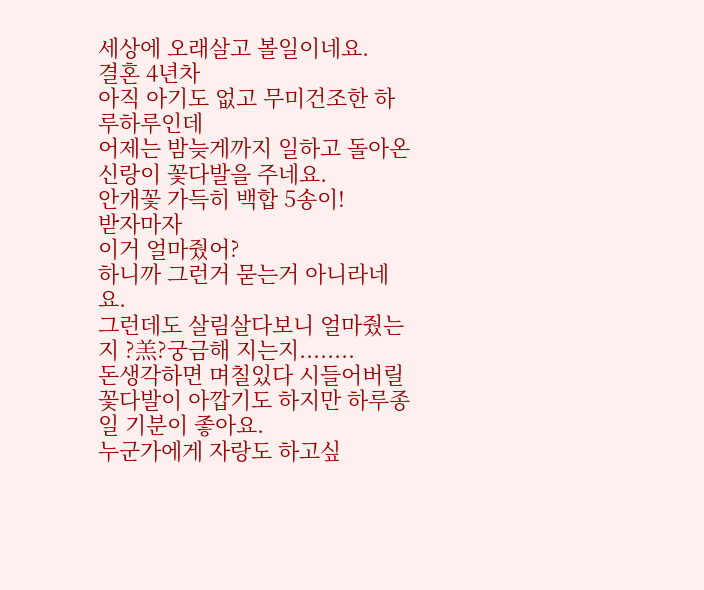세상에 오래살고 볼일이네요.
결혼 4년차
아직 아기도 없고 무미건조한 하루하루인데
어제는 밤늦게까지 일하고 돌아온 신랑이 꽃다발을 주네요.
안개꽃 가득히 백합 5송이!
받자마자
이거 얼마줬어?
하니까 그런거 묻는거 아니라네요.
그런데도 살림살다보니 얼마줬는지 ?羔?궁금해 지는지........
돈생각하면 며칠있다 시들어버릴 꽃다발이 아깝기도 하지만 하루종일 기분이 좋아요.
누군가에게 자랑도 하고싶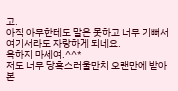고.
아직 아무한테도 말은 못하고 너무 기뻐서 여기서라도 자랑하게 되네요.
욕하지 마세여.^^*
저도 너무 당혹스러울만치 오랜만에 받아본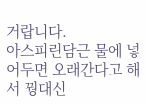거랍니다.
아스피린담근 물에 넣어두면 오래간다고 해서 꿩대신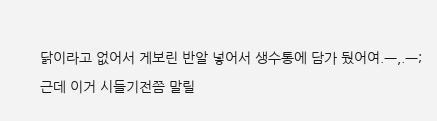닭이라고 없어서 게보린 반알 넣어서 생수통에 담가 뒀어여.ㅡ,.ㅡ;
근데 이거 시들기전쯤 말릴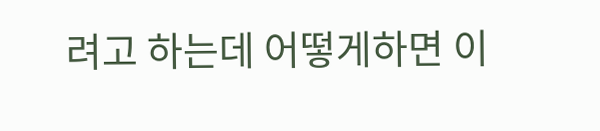려고 하는데 어떻게하면 이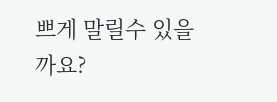쁘게 말릴수 있을까요?